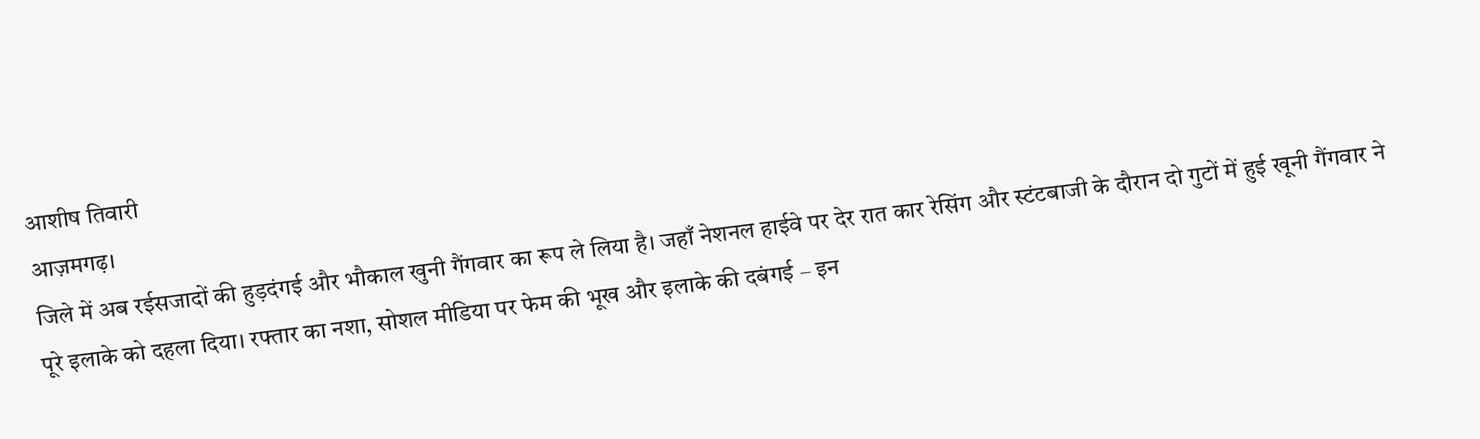आशीष तिवारी
आज़मगढ़।
जिले में अब रईसजादों की हुड़दंगई और भौकाल खुनी गैंगवार का रूप ले लिया है। जहाँ नेशनल हाईवे पर देर रात कार रेसिंग और स्टंटबाजी के दौरान दो गुटों में हुई खूनी गैंगवार ने पूरे इलाके को दहला दिया। रफ्तार का नशा, सोशल मीडिया पर फेम की भूख और इलाके की दबंगई – इन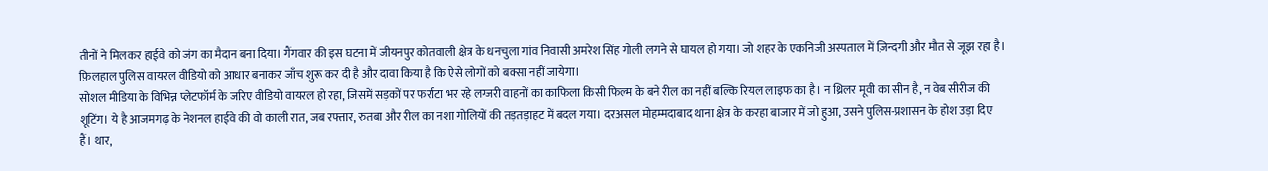तीनों ने मिलकर हाईवे को जंग का मैदान बना दिया। गैंगवार की इस घटना में जीयनपुर कोतवाली क्षेत्र के धनचुला गांव निवासी अमरेश सिंह गोली लगने से घायल हो गया। जो शहर के एकनिजी अस्पताल में ज़िन्दगी और मौत से जूझ रहा है। फ़िलहाल पुलिस वायरल वीडियो को आधार बनाकर जाँच शुरू कर दी है और दावा किया है कि ऐसे लोगों को बक्सा नहीं जायेगा।
सोशल मीडिया के विभिन्न प्लेटफॉर्म के जरिए वीडियो वायरल हो रहा, जिसमें सड़कों पर फर्राटा भर रहे लग्जरी वाहनों का काफिला किसी फिल्म के बने रील का नहीं बल्कि रियल लाइफ का है। न थ्रिलर मूवी का सीन है, न वेब सीरीज की शूटिंग। ये है आजमगढ़ के नेशनल हाईवे की वो काली रात, जब रफ्तार, रुतबा और रील का नशा गोलियों की तड़तड़ाहट में बदल गया। दरअसल मोहम्मदाबाद थाना क्षेत्र के करहा बाजार में जो हुआ, उसने पुलिस-प्रशासन के होश उड़ा दिए हैं। थार,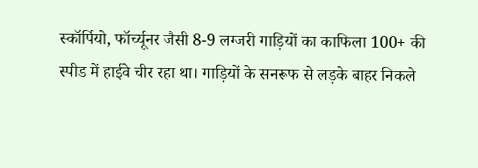स्कॉर्पियो, फॉर्च्यूनर जैसी 8-9 लग्जरी गाड़ियों का काफिला 100+ की स्पीड में हाईवे चीर रहा था। गाड़ियों के सनरूफ से लड़के बाहर निकले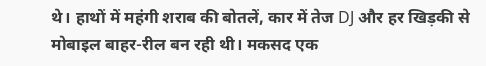थे। हाथों में महंगी शराब की बोतलें, कार में तेज DJ और हर खिड़की से मोबाइल बाहर-रील बन रही थी। मकसद एक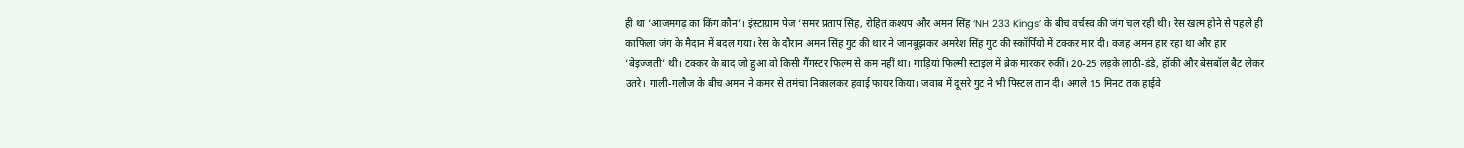ही था ‘आजमगढ़ का किंग कौन’। इंस्टाग्राम पेज ‘समर प्रताप सिह, रोहित कश्यप और अमन सिंह ‘NH 233 Kings’ के बीच वर्चस्व की जंग चल रही थी। रेस खत्म होने से पहले ही काफिला जंग के मैदान में बदल गया। रेस के दौरान अमन सिंह गुट की थार ने जानबूझकर अमरेश सिंह गुट की स्कॉर्पियो में टक्कर मार दी। वजह अमन हार रहा था और हार ‘बेइज्जती’ थी। टक्कर के बाद जो हुआ वो किसी गैंगस्टर फिल्म से कम नहीं था। गाड़ियां फिल्मी स्टाइल में ब्रेक मारकर रुकीं। 20-25 लड़के लाठी-डंडे, हॉकी और बेसबॉल बैट लेकर उतरे। गाली-गलौज के बीच अमन ने कमर से तमंचा निकालकर हवाई फायर किया। जवाब में दूसरे गुट ने भी पिस्टल तान दी। अगले 15 मिनट तक हाईवे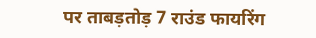पर ताबड़तोड़ 7 राउंड फायरिंग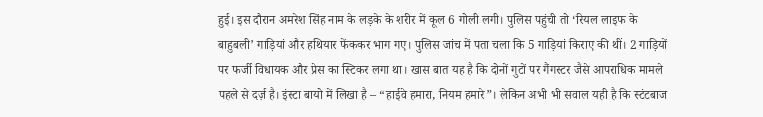हुई। इस दौरान अमरेश सिंह नाम के लड़के के शरीर में कूल 6 गोली लगी। पुलिस पहुंची तो ‘रियल लाइफ के बाहुबली’ गाड़ियां और हथियार फेंककर भाग गए। पुलिस जांच में पता चला कि 5 गाड़ियां किराए की थीं। 2 गाड़ियों पर फर्जी विधायक और प्रेस का स्टिकर लगा था। खास बात यह है कि दोनों गुटों पर गैंगस्टर जैसे आपराधिक मामले पहले से दर्ज़ है। इंस्टा बायो में लिखा है – “हाईवे हमारा, नियम हमारे”। लेकिन अभी भी सवाल यही है कि स्टंटबाज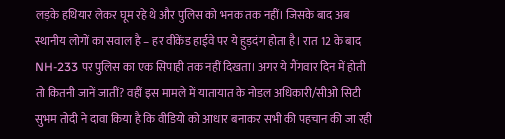लड़के हथियार लेकर घूम रहे थे और पुलिस को भनक तक नहीं। जिसके बाद अब स्थानीय लोगों का सवाल है – हर वीकेंड हाईवे पर ये हुड़दंग होता है। रात 12 के बाद NH-233 पर पुलिस का एक सिपाही तक नहीं दिखता। अगर ये गैंगवार दिन में होती तो कितनी जानें जातीं? वहीं इस मामले में यातायात के नोडल अधिकारी/सीओ सिटी सुभम तोदी ने दावा किया है कि वीडियो को आधार बनाकर सभी की पहचान की जा रही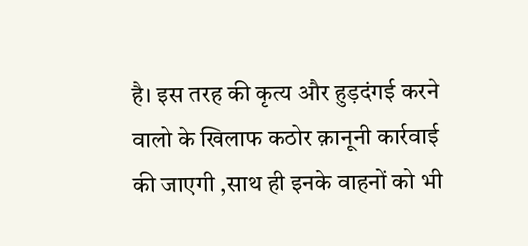है। इस तरह की कृत्य और हुड़दंगई करने वालो के खिलाफ कठोर क़ानूनी कार्रवाई की जाएगी ,साथ ही इनके वाहनों को भी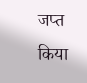जप्त किया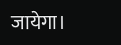जायेगा।